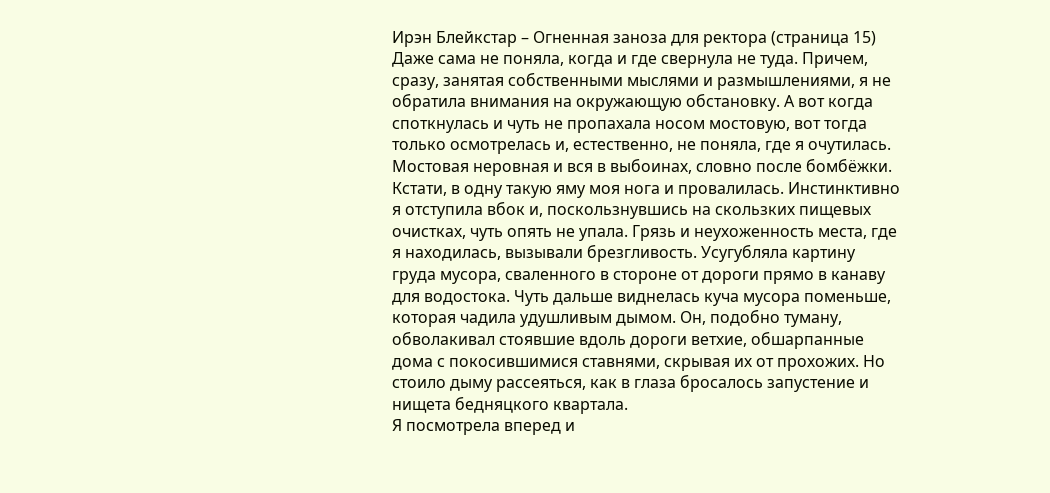Ирэн Блейкстар – Огненная заноза для ректора (страница 15)
Даже сама не поняла, когда и где свернула не туда. Причем, сразу, занятая собственными мыслями и размышлениями, я не обратила внимания на окружающую обстановку. А вот когда споткнулась и чуть не пропахала носом мостовую, вот тогда только осмотрелась и, естественно, не поняла, где я очутилась. Мостовая неровная и вся в выбоинах, словно после бомбёжки. Кстати, в одну такую яму моя нога и провалилась. Инстинктивно я отступила вбок и, поскользнувшись на скользких пищевых очистках, чуть опять не упала. Грязь и неухоженность места, где я находилась, вызывали брезгливость. Усугубляла картину груда мусора, сваленного в стороне от дороги прямо в канаву для водостока. Чуть дальше виднелась куча мусора поменьше, которая чадила удушливым дымом. Он, подобно туману, обволакивал стоявшие вдоль дороги ветхие, обшарпанные дома с покосившимися ставнями, скрывая их от прохожих. Но стоило дыму рассеяться, как в глаза бросалось запустение и нищета бедняцкого квартала.
Я посмотрела вперед и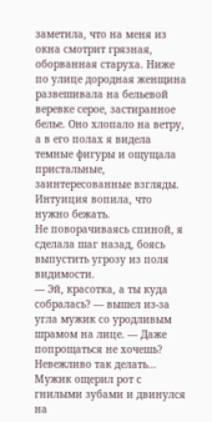заметила, что на меня из окна смотрит грязная, оборванная старуха. Ниже по улице дородная женщина развешивала на бельевой веревке серое, застиранное белье. Оно хлопало на ветру, а в его полах я видела темные фигуры и ощущала пристальные, заинтересованные взгляды. Интуиция вопила, что нужно бежать.
Не поворачиваясь спиной, я сделала шаг назад, боясь выпустить угрозу из поля видимости.
— Эй, красотка, а ты куда собралась? — вышел из-за угла мужик со уродливым шрамом на лице. — Даже попрощаться не хочешь? Невежливо так делать…
Мужик ощерил рот с гнилыми зубами и двинулся на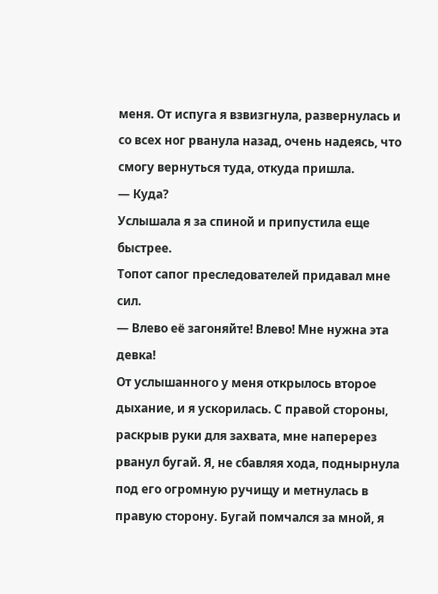меня. От испуга я взвизгнула, развернулась и со всех ног рванула назад, очень надеясь, что смогу вернуться туда, откуда пришла.
— Куда?
Услышала я за спиной и припустила еще быстрее.
Топот сапог преследователей придавал мне сил.
— Влево её загоняйте! Влево! Мне нужна эта девка!
От услышанного у меня открылось второе дыхание, и я ускорилась. С правой стороны, раскрыв руки для захвата, мне наперерез рванул бугай. Я, не сбавляя хода, поднырнула под его огромную ручищу и метнулась в правую сторону. Бугай помчался за мной, я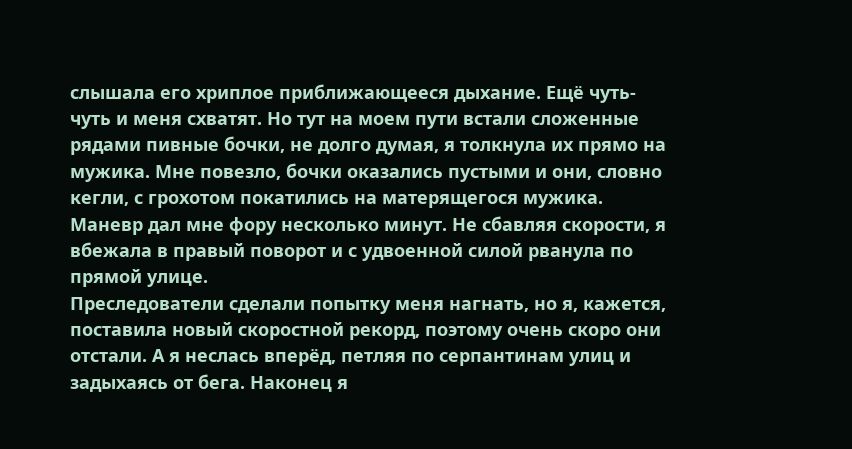слышала его хриплое приближающееся дыхание. Ещё чуть-чуть и меня схватят. Но тут на моем пути встали сложенные рядами пивные бочки, не долго думая, я толкнула их прямо на мужика. Мне повезло, бочки оказались пустыми и они, словно кегли, с грохотом покатились на матерящегося мужика.
Маневр дал мне фору несколько минут. Не сбавляя скорости, я вбежала в правый поворот и с удвоенной силой рванула по прямой улице.
Преследователи сделали попытку меня нагнать, но я, кажется, поставила новый скоростной рекорд, поэтому очень скоро они отстали. А я неслась вперёд, петляя по серпантинам улиц и задыхаясь от бега. Наконец я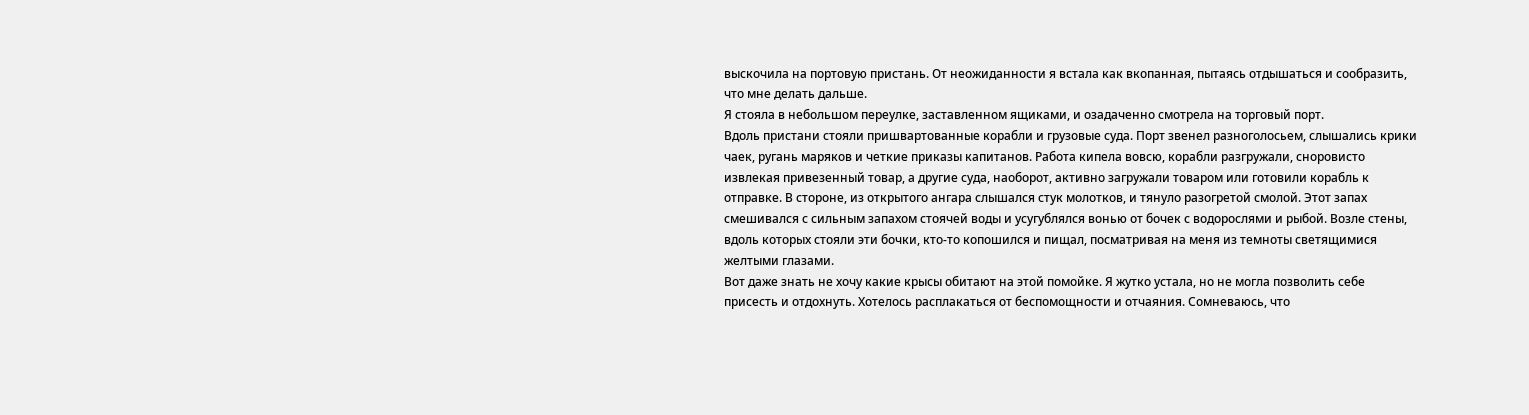выскочила на портовую пристань. От неожиданности я встала как вкопанная, пытаясь отдышаться и сообразить, что мне делать дальше.
Я стояла в небольшом переулке, заставленном ящиками, и озадаченно смотрела на торговый порт.
Вдоль пристани стояли пришвартованные корабли и грузовые суда. Порт звенел разноголосьем, слышались крики чаек, ругань маряков и четкие приказы капитанов. Работа кипела вовсю, корабли разгружали, сноровисто извлекая привезенный товар, а другие суда, наоборот, активно загружали товаром или готовили корабль к отправке. В стороне, из открытого ангара слышался стук молотков, и тянуло разогретой смолой. Этот запах смешивался с сильным запахом стоячей воды и усугублялся вонью от бочек с водорослями и рыбой. Возле стены, вдоль которых стояли эти бочки, кто-то копошился и пищал, посматривая на меня из темноты светящимися желтыми глазами.
Вот даже знать не хочу какие крысы обитают на этой помойке. Я жутко устала, но не могла позволить себе присесть и отдохнуть. Хотелось расплакаться от беспомощности и отчаяния. Сомневаюсь, что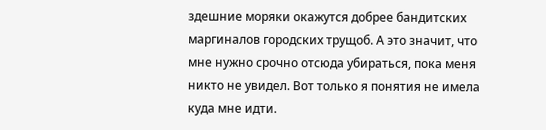здешние моряки окажутся добрее бандитских маргиналов городских трущоб. А это значит, что мне нужно срочно отсюда убираться, пока меня никто не увидел. Вот только я понятия не имела куда мне идти.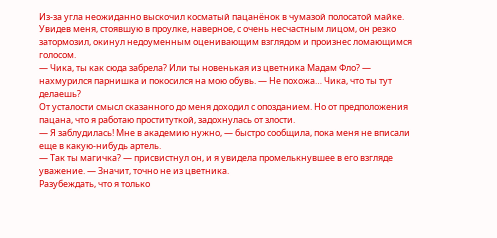Из-за угла неожиданно выскочил косматый пацанёнок в чумазой полосатой майке. Увидев меня, стоявшую в проулке, наверное, с очень несчастным лицом, он резко затормозил, окинул недоуменным оценивающим взглядом и произнес ломающимся голосом.
— Чика, ты как сюда забрела? Или ты новенькая из цветника Мадам Фло? — нахмурился парнишка и покосился на мою обувь. — Не похожа… Чика, что ты тут делаешь?
От усталости смысл сказанного до меня доходил с опозданием. Но от предположения пацана, что я работаю проституткой, задохнулась от злости.
— Я заблудилась! Мне в академию нужно, — быстро сообщила, пока меня не вписали еще в какую-нибудь артель.
— Так ты магичка? — присвистнул он, и я увидела промелькнувшее в его взгляде уважение. — Значит, точно не из цветника.
Разубеждать, что я только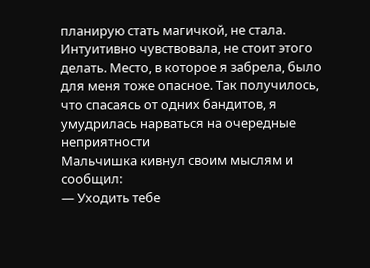планирую стать магичкой, не стала. Интуитивно чувствовала, не стоит этого делать. Место, в которое я забрела, было для меня тоже опасное. Так получилось, что спасаясь от одних бандитов, я умудрилась нарваться на очередные неприятности
Мальчишка кивнул своим мыслям и сообщил:
— Уходить тебе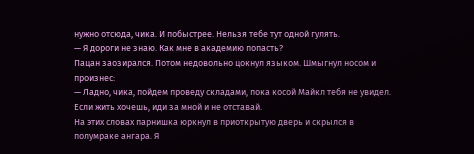нужно отсюда, чика. И побыстрее. Нельзя тебе тут одной гулять.
— Я дороги не знаю. Как мне в академию попасть?
Пацан заозирался. Потом недовольно цокнул языком. Шмыгнул носом и произнес:
— Ладно, чика, пойдем проведу складами, пока косой Майкл тебя не увидел. Если жить хочешь, иди за мной и не отставай.
На этих словах парнишка юркнул в приоткрытую дверь и скрылся в полумраке ангара. Я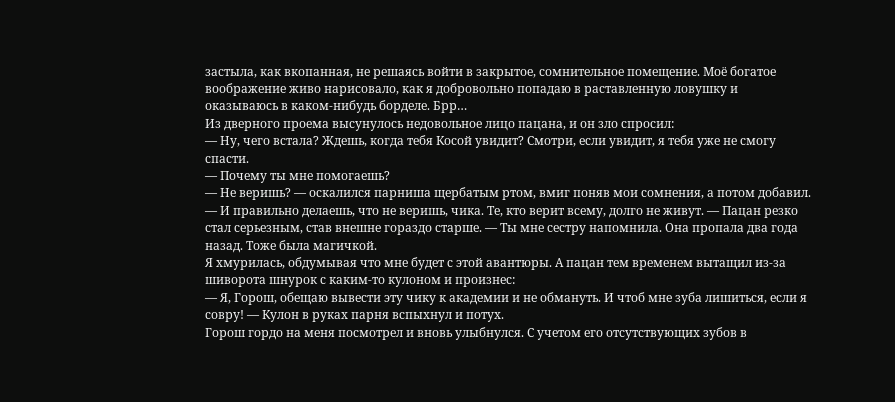застыла, как вкопанная, не решаясь войти в закрытое, сомнительное помещение. Моё богатое воображение живо нарисовало, как я добровольно попадаю в раставленную ловушку и оказываюсь в каком-нибудь борделе. Брр…
Из дверного проема высунулось недовольное лицо пацана, и он зло спросил:
— Ну, чего встала? Ждешь, когда тебя Косой увидит? Смотри, если увидит, я тебя уже не смогу спасти.
— Почему ты мне помогаешь?
— Не веришь? — оскалился парниша щербатым ртом, вмиг поняв мои сомнения, а потом добавил. — И правильно делаешь, что не веришь, чика. Те, кто верит всему, долго не живут. — Пацан резко стал серьезным, став внешне гораздо старше. — Ты мне сестру напомнила. Она пропала два года назад. Тоже была магичкой.
Я хмурилась, обдумывая что мне будет с этой авантюры. А пацан тем временем вытащил из-за шиворота шнурок с каким-то кулоном и произнес:
— Я, Горош, обещаю вывести эту чику к академии и не обмануть. И чтоб мне зуба лишиться, если я совру! — Кулон в руках парня вспыхнул и потух.
Горош гордо на меня посмотрел и вновь улыбнулся. С учетом его отсутствующих зубов в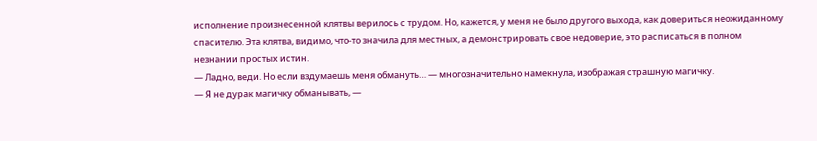исполнение произнесенной клятвы верилось с трудом. Но, кажется, у меня не было другого выхода, как довериться неожиданному спасителю. Эта клятва, видимо, что-то значила для местных, а демонстрировать свое недоверие, это расписаться в полном незнании простых истин.
— Ладно, веди. Но если вздумаешь меня обмануть… — многозначительно намекнула, изображая страшную магичку.
— Я не дурак магичку обманывать, —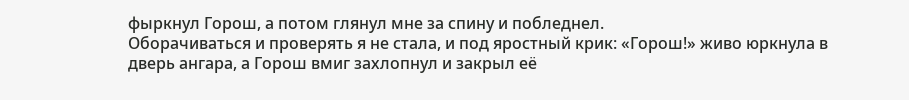фыркнул Горош, а потом глянул мне за спину и побледнел.
Оборачиваться и проверять я не стала, и под яростный крик: «Горош!» живо юркнула в дверь ангара, а Горош вмиг захлопнул и закрыл её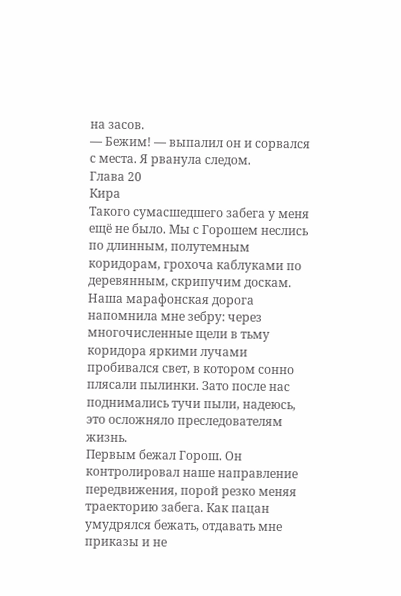на засов.
— Бежим! — выпалил он и сорвался с места. Я рванула следом.
Глава 20
Кира
Такого сумасшедшего забега у меня ещё не было. Мы с Горошем неслись по длинным, полутемным коридорам, грохоча каблуками по деревянным, скрипучим доскам. Наша марафонская дорога напомнила мне зебру: через многочисленные щели в тьму коридора яркими лучами пробивался свет, в котором сонно плясали пылинки. Зато после нас поднимались тучи пыли, надеюсь, это осложняло преследователям жизнь.
Первым бежал Горош. Он контролировал наше направление передвижения, порой резко меняя траекторию забега. Как пацан умудрялся бежать, отдавать мне приказы и не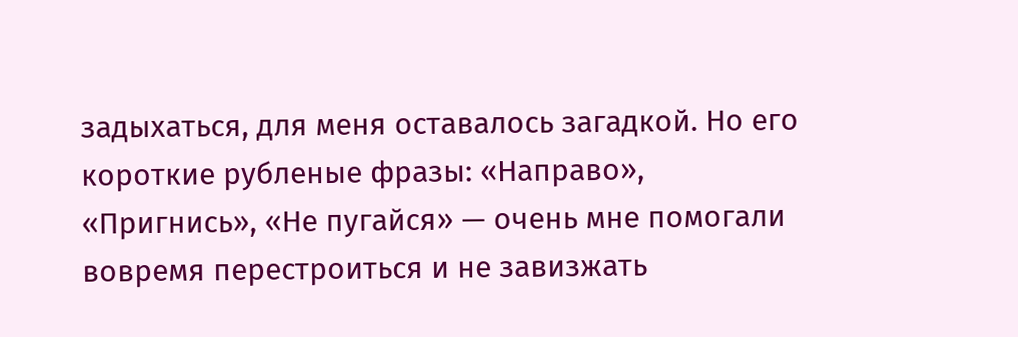задыхаться, для меня оставалось загадкой. Но его короткие рубленые фразы: «Направо», «Пригнись», «Не пугайся» — очень мне помогали вовремя перестроиться и не завизжать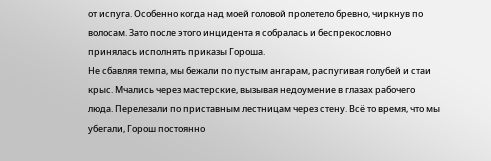от испуга. Особенно когда над моей головой пролетело бревно, чиркнув по волосам. Зато после этого инцидента я собралась и беспрекословно принялась исполнять приказы Гороша.
Не сбавляя темпа, мы бежали по пустым ангарам, распугивая голубей и стаи крыс. Мчались через мастерские, вызывая недоумение в глазах рабочего люда. Перелезали по приставным лестницам через стену. Всё то время, что мы убегали, Горош постоянно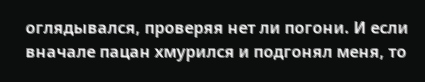оглядывался, проверяя нет ли погони. И если вначале пацан хмурился и подгонял меня, то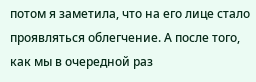потом я заметила, что на его лице стало проявляться облегчение. А после того, как мы в очередной раз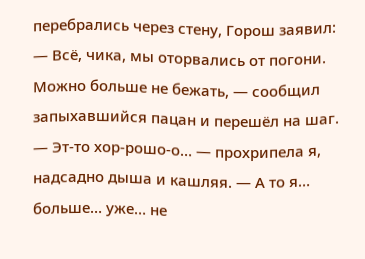перебрались через стену, Горош заявил:
— Всё, чика, мы оторвались от погони. Можно больше не бежать, — сообщил запыхавшийся пацан и перешёл на шаг.
— Эт-то хор-рошо-о… — прохрипела я, надсадно дыша и кашляя. — А то я… больше… уже… не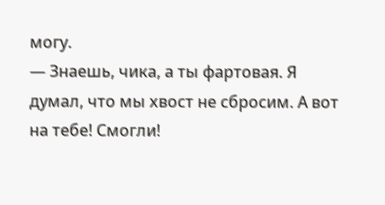могу.
— Знаешь, чика, а ты фартовая. Я думал, что мы хвост не сбросим. А вот на тебе! Смогли!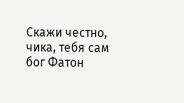Скажи честно, чика, тебя сам бог Фатон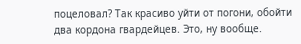поцеловал? Так красиво уйти от погони, обойти два кордона гвардейцев. Это, ну вообще.